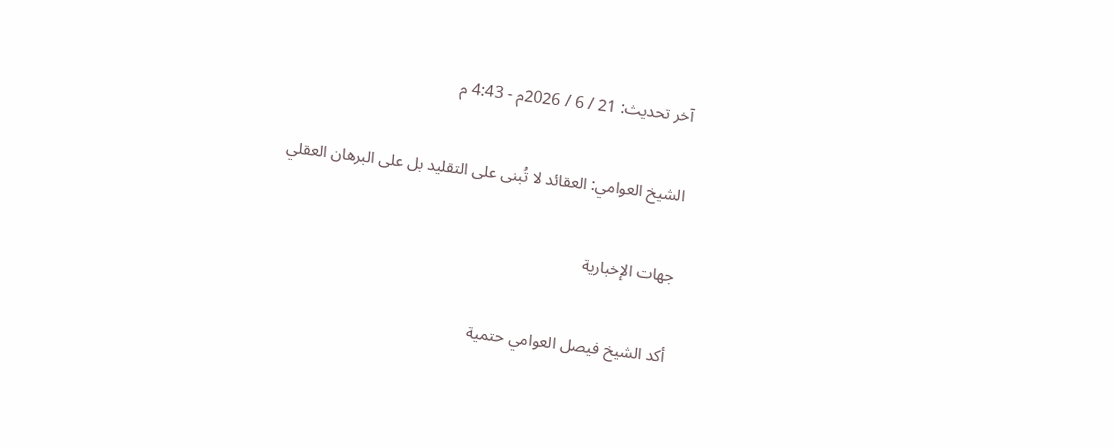آخر تحديث: 21 / 6 / 2026م - 4:43 م

الشيخ العوامي: العقائد لا تُبنى على التقليد بل على البرهان العقلي

جهات الإخبارية

أكد الشيخ فيصل العوامي حتمية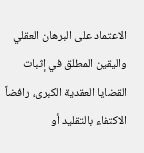الاعتماد على البرهان العقلي واليقين المطلق في إثبات القضايا العقدية الكبرى، رافضاً الاكتفاء بالتقليد أو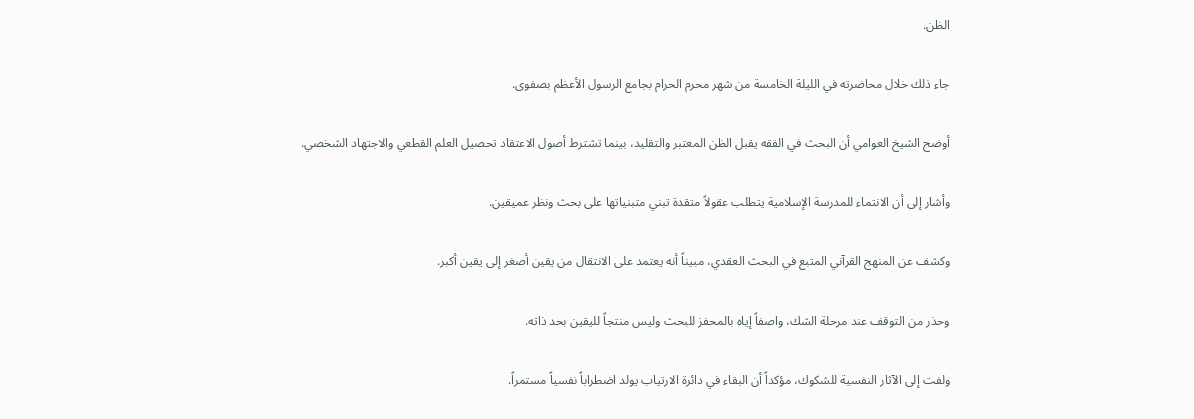الظن.

جاء ذلك خلال محاضرته في الليلة الخامسة من شهر محرم الحرام بجامع الرسول الأعظم بصفوى.

أوضح الشيخ العوامي أن البحث في الفقه يقبل الظن المعتبر والتقليد، بينما تشترط أصول الاعتقاد تحصيل العلم القطعي والاجتهاد الشخصي.

وأشار إلى أن الانتماء للمدرسة الإسلامية يتطلب عقولاً متقدة تبني متبنياتها على بحث ونظر عميقين.

وكشف عن المنهج القرآني المتبع في البحث العقدي، مبيناً أنه يعتمد على الانتقال من يقين أصغر إلى يقين أكبر.

وحذر من التوقف عند مرحلة الشك، واصفاً إياه بالمحفز للبحث وليس منتجاً لليقين بحد ذاته.

ولفت إلى الآثار النفسية للشكوك، مؤكداً أن البقاء في دائرة الارتياب يولد اضطراباً نفسياً مستمراً.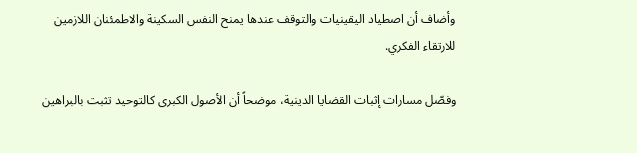وأضاف أن اصطياد اليقينيات والتوقف عندها يمنح النفس السكينة والاطمئنان اللازمين للارتقاء الفكري.

وفصّل مسارات إثبات القضايا الدينية، موضحاً أن الأصول الكبرى كالتوحيد تثبت بالبراهين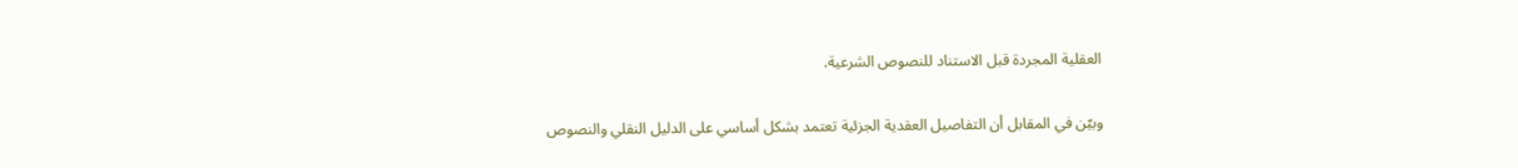العقلية المجردة قبل الاستناد للنصوص الشرعية.

وبيّن في المقابل أن التفاصيل العقدية الجزئية تعتمد بشكل أساسي على الدليل النقلي والنصوص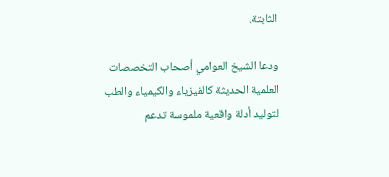الثابتة.

ودعا الشيخ العوامي أصحاب التخصصات العلمية الحديثة كالفيزياء والكيمياء والطب لتوليد أدلة واقعية ملموسة تدعم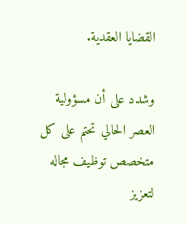القضايا العقدية.

وشدد على أن مسؤولية العصر الحالي تحتم على كل متخصص توظيف مجاله لتعزيز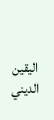اليقين الديني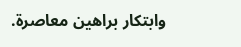وابتكار براهين معاصرة.